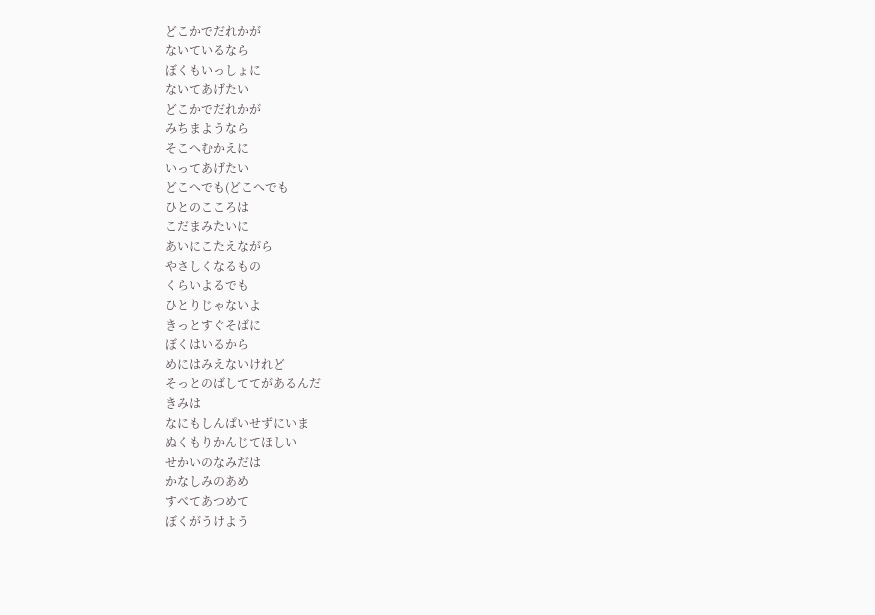どこかでだれかが
ないているなら
ぼくもいっしょに
ないてあげたい
どこかでだれかが
みちまようなら
そこへむかえに
いってあげたい
どこへでも(どこへでも
ひとのこころは
こだまみたいに
あいにこたえながら
やさしくなるもの
くらいよるでも
ひとりじゃないよ
きっとすぐそばに
ぼくはいるから
めにはみえないけれど
そっとのばしててがあるんだ
きみは
なにもしんぱいせずにいま
ぬくもりかんじてほしい
せかいのなみだは
かなしみのあめ
すべてあつめて
ぼくがうけよう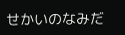せかいのなみだ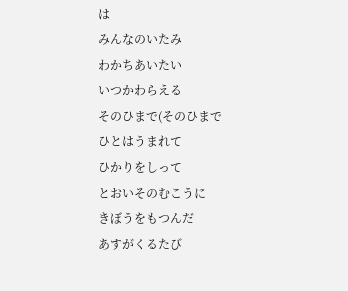は
みんなのいたみ
わかちあいたい
いつかわらえる
そのひまで(そのひまで
ひとはうまれて
ひかりをしって
とおいそのむこうに
きぼうをもつんだ
あすがくるたび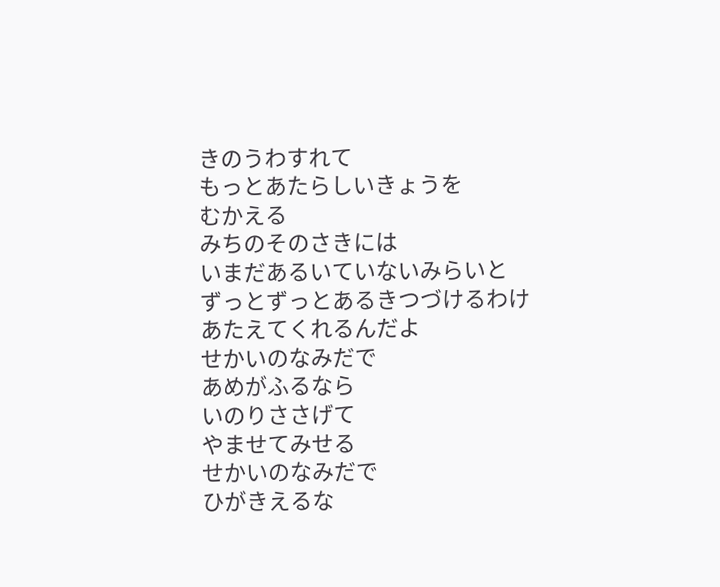きのうわすれて
もっとあたらしいきょうを
むかえる
みちのそのさきには
いまだあるいていないみらいと
ずっとずっとあるきつづけるわけ
あたえてくれるんだよ
せかいのなみだで
あめがふるなら
いのりささげて
やませてみせる
せかいのなみだで
ひがきえるな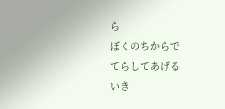ら
ぼくのちからで
てらしてあげる
いき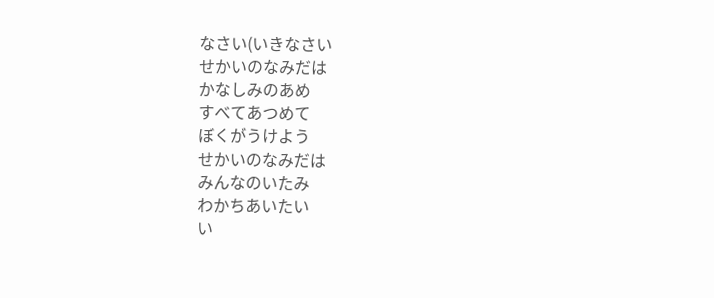なさい(いきなさい
せかいのなみだは
かなしみのあめ
すべてあつめて
ぼくがうけよう
せかいのなみだは
みんなのいたみ
わかちあいたい
い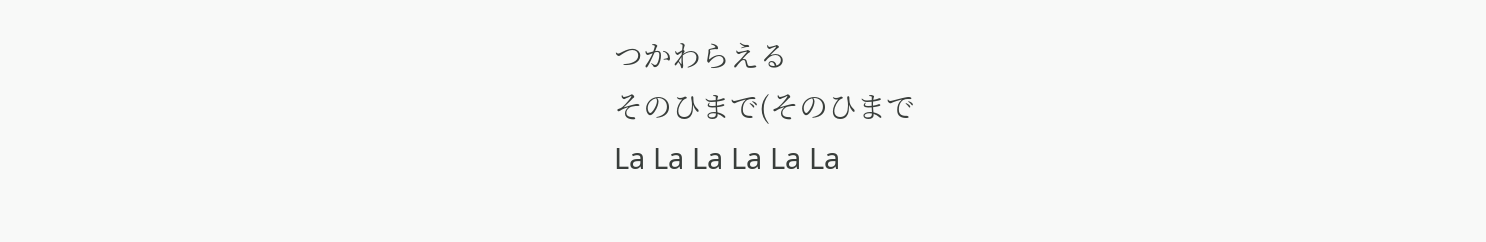つかわらえる
そのひまで(そのひまで
La La La La La La